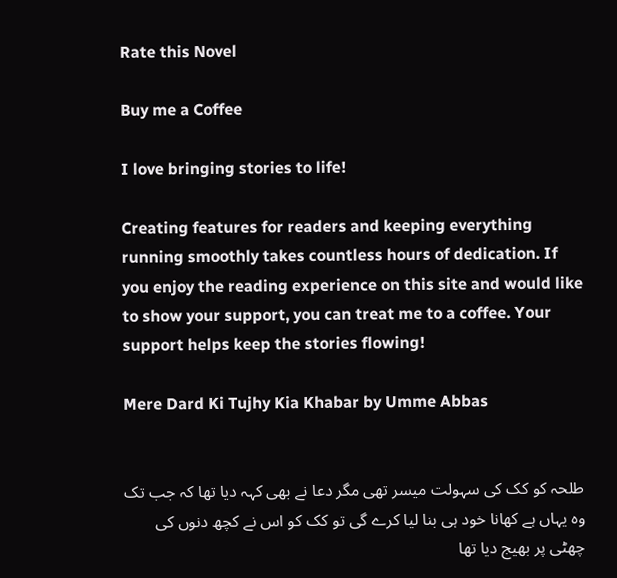Rate this Novel

Buy me a Coffee

I love bringing stories to life!

Creating features for readers and keeping everything running smoothly takes countless hours of dedication. If you enjoy the reading experience on this site and would like to show your support, you can treat me to a coffee. Your support helps keep the stories flowing!

Mere Dard Ki Tujhy Kia Khabar by Umme Abbas


طلحہ کو کک کی سہولت میسر تھی مگر دعا نے بھی کہہ دیا تھا کہ جب تک وہ یہاں ہے کھانا خود ہی بنا لیا کرے گی تو کک کو اس نے کچھ دنوں کی چھٹی پر بھیج دیا تھا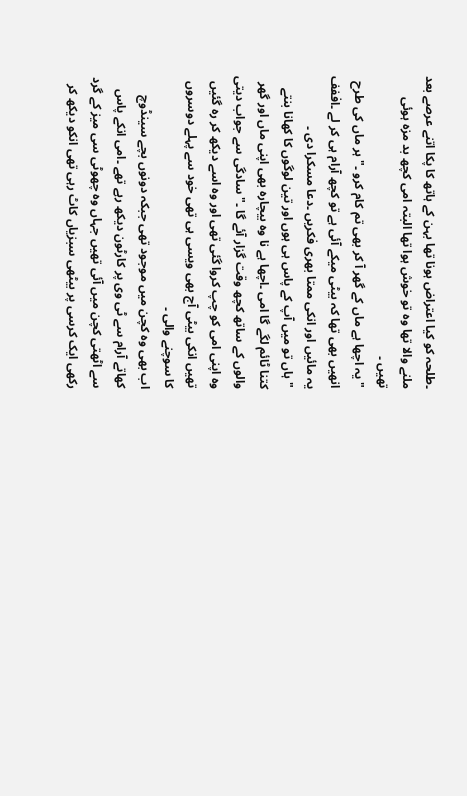۔طلحہ کو کیا اعتراض ہونا تھا بہن کے ہاتھ کا پکا اتنے عرصے بعد ملنے والا تھا وہ تو خوش ہوا تھا البتہ امی کچھ بد مزہ ہوئی تھیں ۔
"یہ اچھا ہے ماں کے گھر آ کر بھی تم کام کرو ۔"ہر ماں کی طرح انھیں بھی تھا کہ بیٹی میکے آئی ہے تو کچھ آرام ہی کر لے ۔اففف یہ مائیں اور انکی ممتا بھری فکریں ۔دعا مسکرا دی ۔
"ہاں تو میں آپ کے پاس ہی ہوں اور تین لوگوں کا کھانا بنتے کتنا ٹائم لگے گا امی ۔اچھا ہے نا وہ بیچارہ بھی اپنی ماں اور گھر والوں کے ساتھ کچھ وقت گزار آئے گا ۔"سادگی سے جواب دیتی وہ اپنی امی کو چپ کروا گئی تھی اور وہ اسے دیکھ کر رہ گئیں تھیں انکی بیٹی آج بھی ویسی ہی تھی خود سے پہلے دوسروں کا سوچنے والی ۔
اب بھی وہ کچن میں موجود تھی جبکہ دونوں بچے سینڈوچ کھاتے آرام سے ٹی وی پر کارٹون دیکھ رہے تھے ۔امی انکے پاس سے اٹھتی کچن میں آئی تھیں جہاں وہ چھوٹی سی میز کے گرد رکھی ایک کرسی پر بیٹھی سبزیاں کاٹ رہی تھی انکو دیکھ کر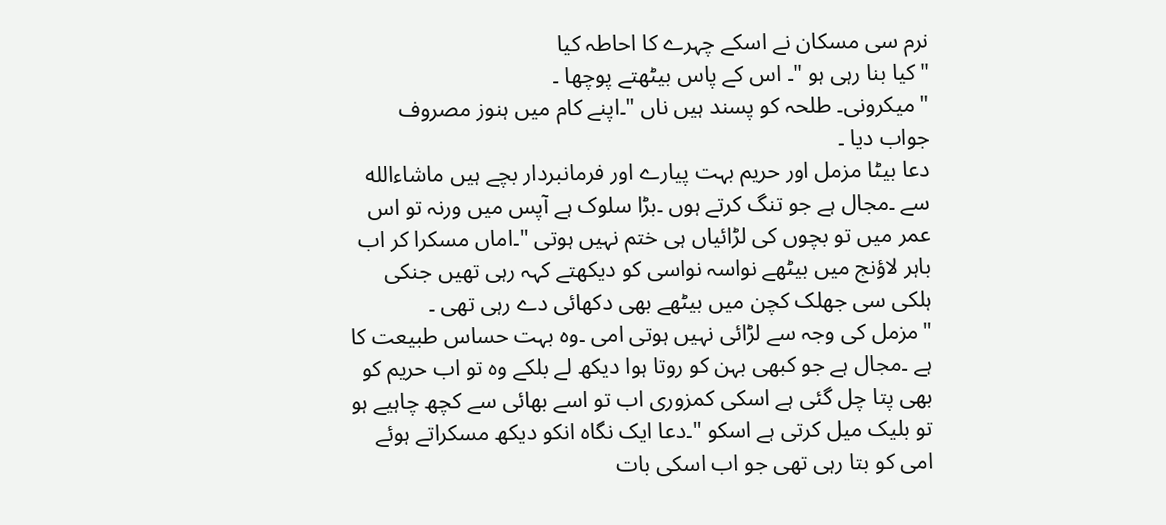نرم سی مسکان نے اسکے چہرے کا احاطہ کیا
"کیا بنا رہی ہو "۔ اس کے پاس بیٹھتے پوچھا ۔
"میکرونی۔ طلحہ کو پسند ہیں ناں "۔اپنے کام میں ہنوز مصروف جواب دیا ۔
دعا بیٹا مزمل اور حریم بہت پیارے اور فرمانبردار بچے ہیں ماشاءالله سے ۔مجال ہے جو تنگ کرتے ہوں ۔بڑا سلوک ہے آپس میں ورنہ تو اس عمر میں تو بچوں کی لڑائیاں ہی ختم نہیں ہوتی "۔اماں مسکرا کر اب باہر لاؤنج میں بیٹھے نواسہ نواسی کو دیکھتے کہہ رہی تھیں جنکی ہلکی سی جھلک کچن میں بیٹھے بھی دکھائی دے رہی تھی ۔
"مزمل کی وجہ سے لڑائی نہیں ہوتی امی ۔وہ بہت حساس طبیعت کا ہے ۔مجال ہے جو کبھی بہن کو روتا ہوا دیکھ لے بلکے وہ تو اب حریم کو بھی پتا چل گئی ہے اسکی کمزوری اب تو اسے بھائی سے کچھ چاہیے ہو تو بلیک میل کرتی ہے اسکو "۔دعا ایک نگاہ انکو دیکھ مسکراتے ہوئے امی کو بتا رہی تھی جو اب اسکی بات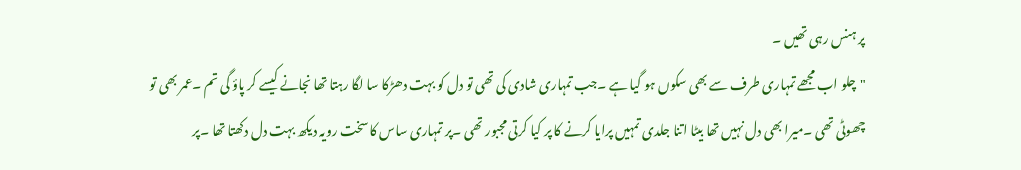پر ہنس رہی تھیں ۔
"چلو اب مجھے تمہاری طرف سے بھی سکوں ہو گیا ہے ۔جب تمہاری شادی کی تھی تو دل کو بہت دھڑکا سا لگا رہتا تھا نجانے کیسے کر پاؤ گی تم ۔عمر بھی تو چھوٹی تھی ۔میرا بھی دل نہیں تھا بیٹا اتنا جلدی تمہیں پرایا کرنے کا پر کیا کرتی مجبور تھی ۔پر تمہاری ساس کا سخت رویہ دیکھ بہت دل دکھتا تھا ۔پر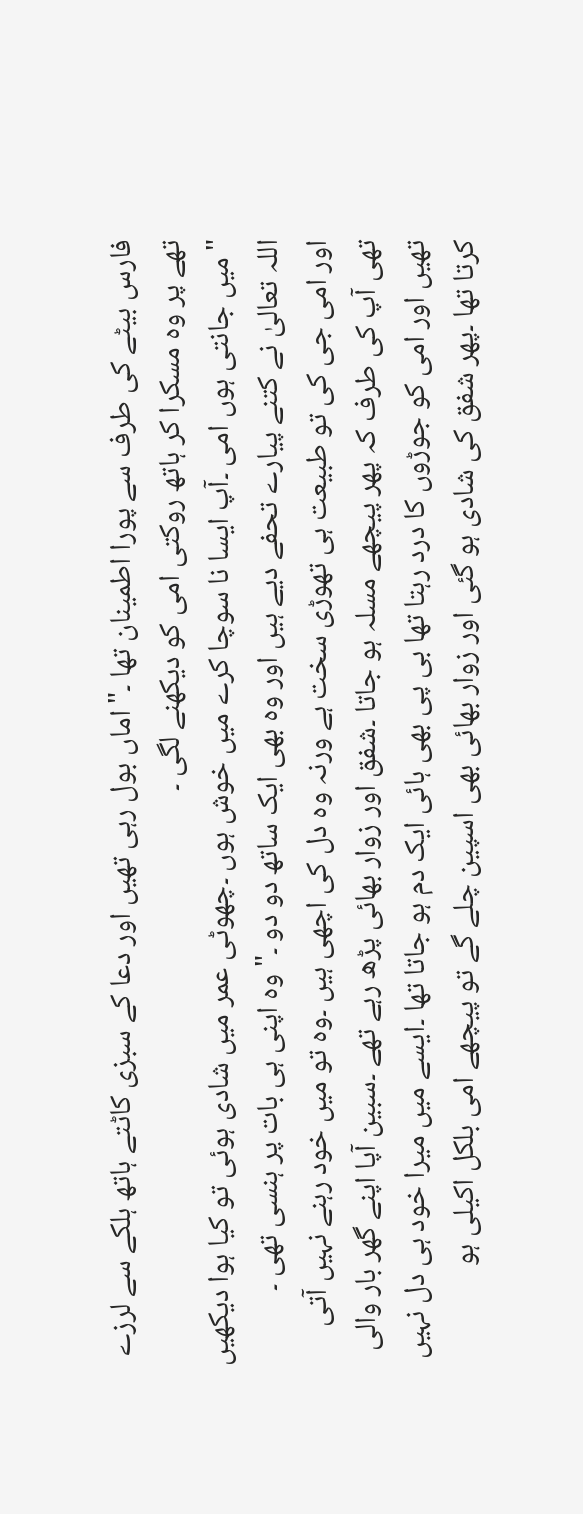فارس بیٹے کی طرف سے پورا اطمینان تھا ۔"اماں بول رہی تھیں اور دعا کے سبزی کاٹتے ہاتھ ہلکے سے لرزے تھے پر وہ مسکرا کر ہاتھ روکتی امی کو دیکھنے لگی ۔
"میں جانتی ہوں امی ۔آپ ایسا نا سوچا کرے میں خوش ہوں ۔چھوٹی عمر میں شادی ہوئی تو کیا ہوا دیکھیں اللہ تعالیٰ نے کتنے پیارے تحفے دیے ہیں اور وہ بھی ایک ساتھ دو دو ۔" وہ اپنی ہی بات پر ہنسی تھی ۔
اور امی جی کی تو طبیعت ہی تھوڑی سخت ہے ورنہ وہ دل کی اچھی ہیں ۔وہ تو میں خود رہنے نہیں آتی تھی آپ کی طرف کہ پھر پیچھے مسلہ ہو جاتا ۔شفق اور زوار بھائی پڑھ رہے تھے ۔سبین آپا اپنے گھر بار والی تھیں اور امی کو جوڑوں کا درد رہتا تھا بی پی بھی ہائی ایک دم ہو جاتا تھا ۔ایسے میں میرا خود ہی دل نہیں کرتا تھا ۔پھر شفق کی شادی ہو گئی اور زوار بھائی بھی اسپین چلے گے تو پیچھے امی بلکل اکیلی ہو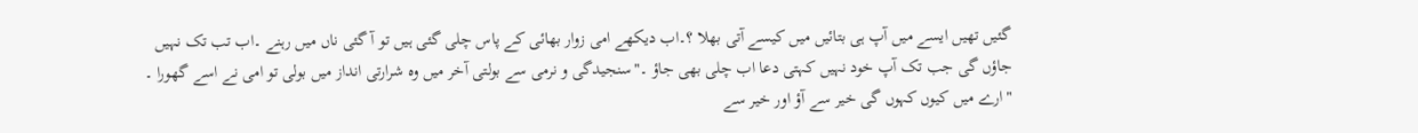گئیں تھیں ایسے میں آپ ہی بتائیں میں کیسے آتی بھلا ؟۔اب دیکھے امی زوار بھائی کے پاس چلی گئی ہیں تو آ گئی ناں میں رہنے ۔اب تب تک نہیں جاؤں گی جب تک آپ خود نہیں کہتی دعا اب چلی بھی جاؤ ۔"سنجیدگی و نرمی سے بولتی آخر میں وہ شرارتی انداز میں بولی تو امی نے اسے گھورا ۔
"ارے میں کیوں کہوں گی خیر سے آؤ اور خیر سے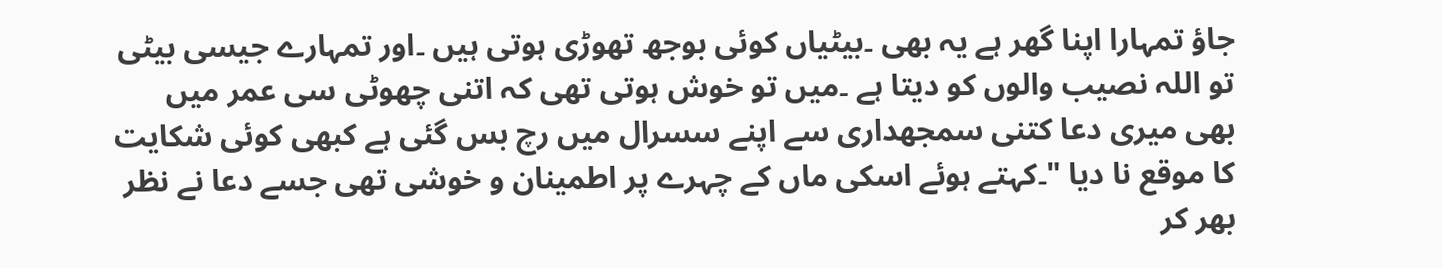جاؤ تمہارا اپنا گھر ہے یہ بھی ۔بیٹیاں کوئی بوجھ تھوڑی ہوتی ہیں ۔اور تمہارے جیسی بیٹی تو اللہ نصیب والوں کو دیتا ہے ۔میں تو خوش ہوتی تھی کہ اتنی چھوٹی سی عمر میں بھی میری دعا کتنی سمجهداری سے اپنے سسرال میں رچ بس گئی ہے کبھی کوئی شکایت کا موقع نا دیا "۔کہتے ہوئے اسکی ماں کے چہرے پر اطمینان و خوشی تھی جسے دعا نے نظر بھر کر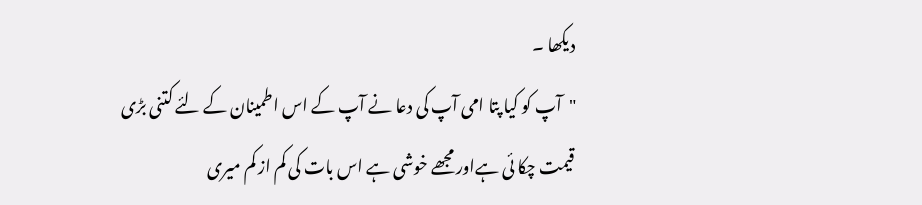دیکھا ۔
"آپ کو کیا پتا امی آپ کی دعا نے آپ کے اس اطمینان کے لئے کتنی بڑی قیمت چکا ئی ہےاور مجھے خوشی ہے اس بات کی کم از کم میری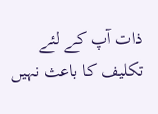ذات آپ کے لئے تکلیف کا باعث نہیں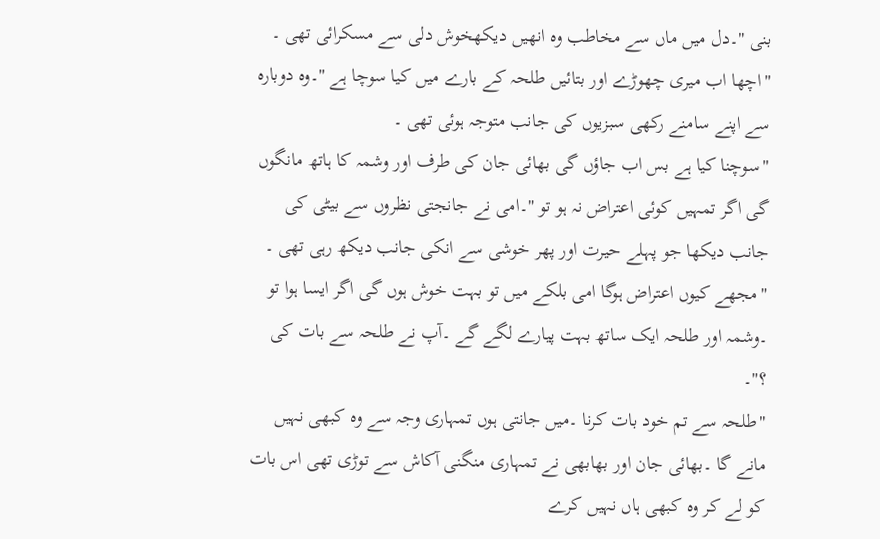بنی "۔دل میں ماں سے مخاطب وہ انھیں دیکھخوش دلی سے مسکرائی تھی ۔
"اچھا اب میری چھوڑے اور بتائیں طلحہ کے بارے میں کیا سوچا ہے "۔وہ دوبارہ سے اپنے سامنے رکھی سبزیوں کی جانب متوجہ ہوئی تھی ۔
"سوچنا کیا ہے بس اب جاؤں گی بھائی جان کی طرف اور وشمہ کا ہاتھ مانگوں گی اگر تمہیں کوئی اعتراض نہ ہو تو "۔امی نے جانجتی نظروں سے بیٹی کی جانب دیکھا جو پہلے حیرت اور پھر خوشی سے انکی جانب دیکھ رہی تھی ۔
"مجھے کیوں اعتراض ہوگا امی بلکے میں تو بہت خوش ہوں گی اگر ایسا ہوا تو ۔وشمہ اور طلحہ ایک ساتھ بہت پیارے لگے گے ۔آپ نے طلحہ سے بات کی ؟"۔
"طلحہ سے تم خود بات کرنا ۔میں جانتی ہوں تمہاری وجہ سے وہ کبھی نہیں مانے گا ۔بھائی جان اور بھابھی نے تمہاری منگنی آکاش سے توڑی تھی اس بات کو لے کر وہ کبھی ہاں نہیں کرے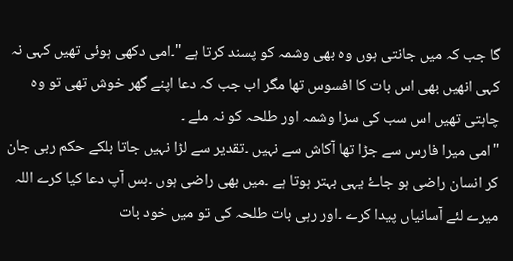گا جب کہ میں جانتی ہوں وہ بھی وشمہ کو پسند کرتا ہے "۔امی دکھی ہوئی تھیں کہی نہ کہی انھیں بھی اس بات کا افسوس تھا مگر اب جب کہ دعا اپنے گھر خوش تھی تو وہ چاہتی تھیں اس سب کی سزا وشمہ اور طلحہ کو نہ ملے ۔
"امی میرا فارس سے جڑا تھا آکاش سے نہیں ۔تقدیر سے لڑا نہیں جاتا بلکے حکم ربی جان کر انسان راضی ہو جاۓ یہی بہتر ہوتا ہے ۔میں بھی راضی ہوں ۔بس آپ دعا کیا کرے اللہ میرے لئے آسانیاں پیدا کرے ۔اور رہی بات طلحہ کی تو میں خود بات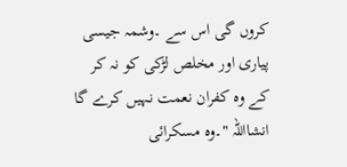کروں گی اس سے ۔وشمہ جیسی پیاری اور مخلص لڑکی کو نہ کر کے وہ کفران نعمت نہیں کرے گا انشااللہ "۔وہ مسکرائی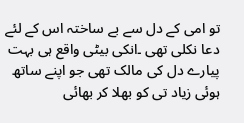تو امی کے دل سے بے ساختہ اس کے لئے دعا نکلی تھی ۔انکی بیٹی واقع ہی بہت پیارے دل کی مالک تھی جو اپنے ساتھ ہوئی زیاد تی کو بھلا کر بھائی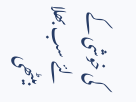کی خوشی کے لئے سب بھلا بیٹھی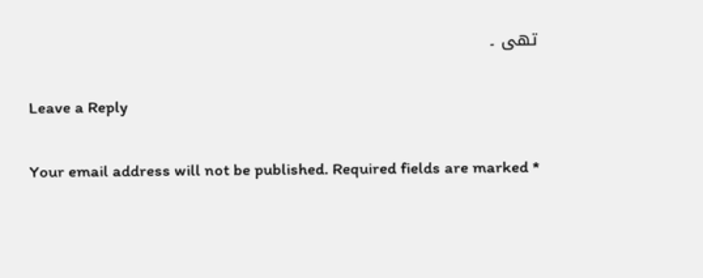تھی ۔

Leave a Reply

Your email address will not be published. Required fields are marked *